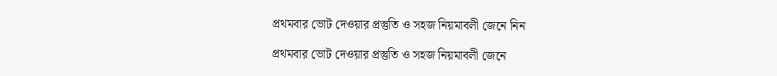প্রথমবার ভোট দেওয়ার প্রস্তুতি ও সহজ নিয়মাবলী জেনে নিন

প্রথমবার ভোট দেওয়ার প্রস্তুতি ও সহজ নিয়মাবলী জেনে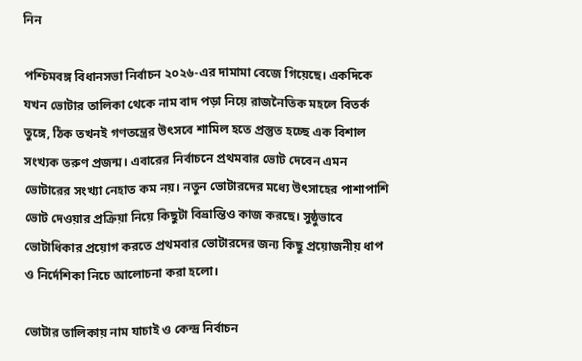নিন

পশ্চিমবঙ্গ বিধানসভা নির্বাচন ২০২৬-এর দামামা বেজে গিয়েছে। একদিকে যখন ভোটার তালিকা থেকে নাম বাদ পড়া নিয়ে রাজনৈতিক মহলে বিতর্ক তুঙ্গে, ঠিক তখনই গণতন্ত্রের উৎসবে শামিল হতে প্রস্তুত হচ্ছে এক বিশাল সংখ্যক তরুণ প্রজন্ম। এবারের নির্বাচনে প্রথমবার ভোট দেবেন এমন ভোটারের সংখ্যা নেহাত কম নয়। নতুন ভোটারদের মধ্যে উৎসাহের পাশাপাশি ভোট দেওয়ার প্রক্রিয়া নিয়ে কিছুটা বিভ্রান্তিও কাজ করছে। সুষ্ঠুভাবে ভোটাধিকার প্রয়োগ করতে প্রথমবার ভোটারদের জন্য কিছু প্রয়োজনীয় ধাপ ও নির্দেশিকা নিচে আলোচনা করা হলো।

ভোটার তালিকায় নাম যাচাই ও কেন্দ্র নির্বাচন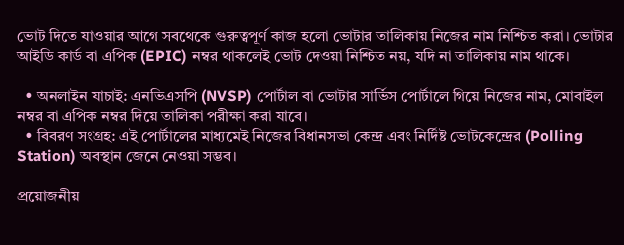ভোট দিতে যাওয়ার আগে সবথেকে গুরুত্বপূর্ণ কাজ হলো ভোটার তালিকায় নিজের নাম নিশ্চিত করা। ভোটার আইডি কার্ড বা এপিক (EPIC) নম্বর থাকলেই ভোট দেওয়া নিশ্চিত নয়, যদি না তালিকায় নাম থাকে।

  • অনলাইন যাচাই: এনভিএসপি (NVSP) পোর্টাল বা ভোটার সার্ভিস পোর্টালে গিয়ে নিজের নাম, মোবাইল নম্বর বা এপিক নম্বর দিয়ে তালিকা পরীক্ষা করা যাবে।
  • বিবরণ সংগ্রহ: এই পোর্টালের মাধ্যমেই নিজের বিধানসভা কেন্দ্র এবং নির্দিষ্ট ভোটকেন্দ্রের (Polling Station) অবস্থান জেনে নেওয়া সম্ভব।

প্রয়োজনীয়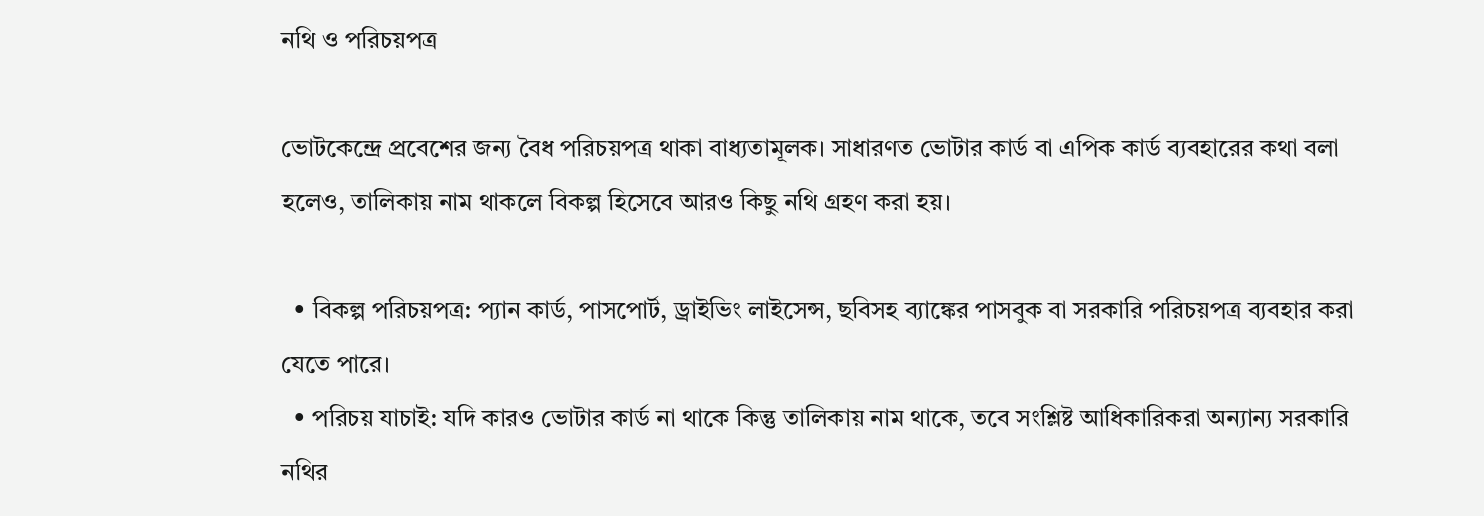নথি ও পরিচয়পত্র

ভোটকেন্দ্রে প্রবেশের জন্য বৈধ পরিচয়পত্র থাকা বাধ্যতামূলক। সাধারণত ভোটার কার্ড বা এপিক কার্ড ব্যবহারের কথা বলা হলেও, তালিকায় নাম থাকলে বিকল্প হিসেবে আরও কিছু নথি গ্রহণ করা হয়।

  • বিকল্প পরিচয়পত্র: প্যান কার্ড, পাসপোর্ট, ড্রাইভিং লাইসেন্স, ছবিসহ ব্যাঙ্কের পাসবুক বা সরকারি পরিচয়পত্র ব্যবহার করা যেতে পারে।
  • পরিচয় যাচাই: যদি কারও ভোটার কার্ড না থাকে কিন্তু তালিকায় নাম থাকে, তবে সংশ্লিষ্ট আধিকারিকরা অন্যান্য সরকারি নথির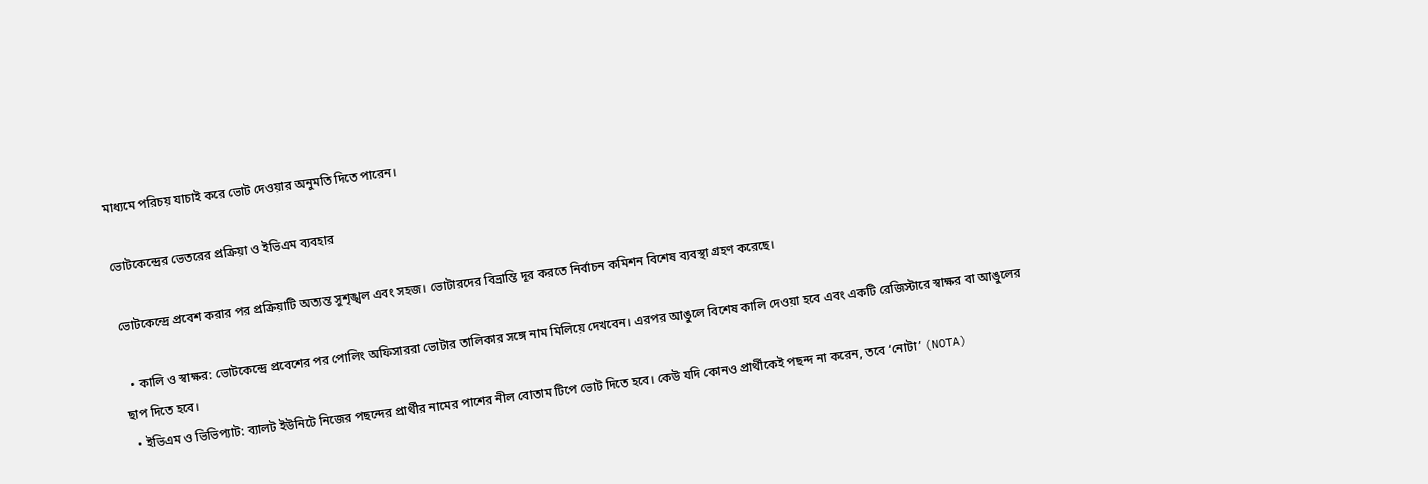মাধ্যমে পরিচয় যাচাই করে ভোট দেওয়ার অনুমতি দিতে পারেন।

ভোটকেন্দ্রের ভেতরের প্রক্রিয়া ও ইভিএম ব্যবহার

ভোটকেন্দ্রে প্রবেশ করার পর প্রক্রিয়াটি অত্যন্ত সুশৃঙ্খল এবং সহজ। ভোটারদের বিভ্রান্তি দূর করতে নির্বাচন কমিশন বিশেষ ব্যবস্থা গ্রহণ করেছে।

  • কালি ও স্বাক্ষর: ভোটকেন্দ্রে প্রবেশের পর পোলিং অফিসাররা ভোটার তালিকার সঙ্গে নাম মিলিয়ে দেখবেন। এরপর আঙুলে বিশেষ কালি দেওয়া হবে এবং একটি রেজিস্টারে স্বাক্ষর বা আঙুলের ছাপ দিতে হবে।
  • ইভিএম ও ভিভিপ্যাট: ব্যালট ইউনিটে নিজের পছন্দের প্রার্থীর নামের পাশের নীল বোতাম টিপে ভোট দিতে হবে। কেউ যদি কোনও প্রার্থীকেই পছন্দ না করেন, তবে ‘নোটা’ (NOTA)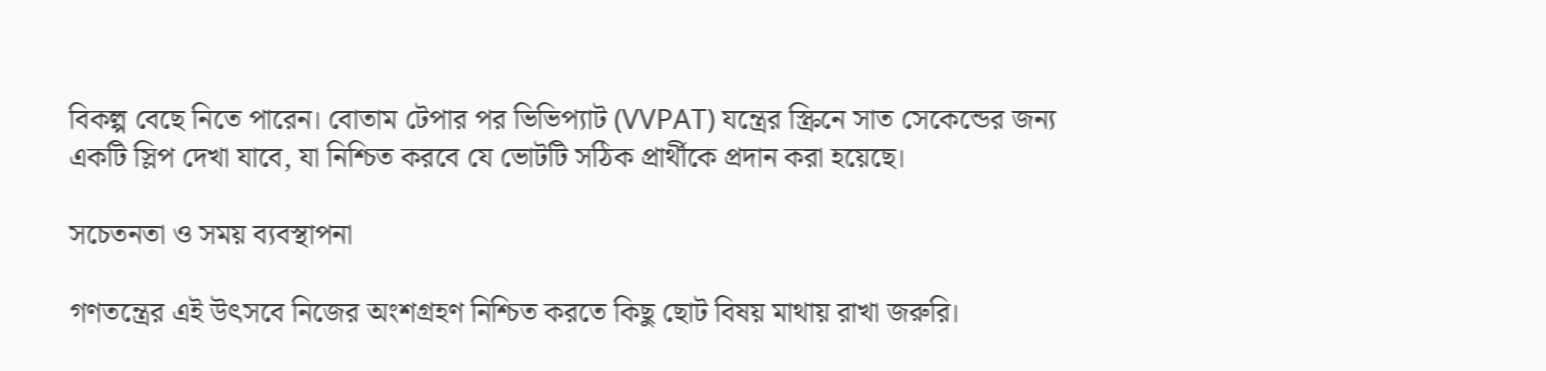বিকল্প বেছে নিতে পারেন। বোতাম টেপার পর ভিভিপ্যাট (VVPAT) যন্ত্রের স্ক্রিনে সাত সেকেন্ডের জন্য একটি স্লিপ দেখা যাবে, যা নিশ্চিত করবে যে ভোটটি সঠিক প্রার্থীকে প্রদান করা হয়েছে।

সচেতনতা ও সময় ব্যবস্থাপনা

গণতন্ত্রের এই উৎসবে নিজের অংশগ্রহণ নিশ্চিত করতে কিছু ছোট বিষয় মাথায় রাখা জরুরি।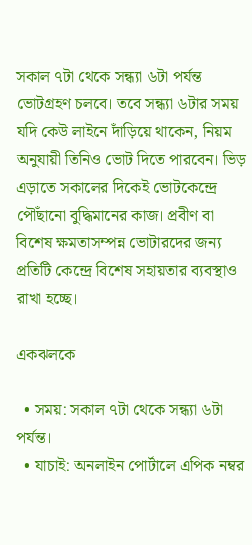সকাল ৭টা থেকে সন্ধ্যা ৬টা পর্যন্ত ভোটগ্রহণ চলবে। তবে সন্ধ্যা ৬টার সময় যদি কেউ লাইনে দাঁড়িয়ে থাকেন, নিয়ম অনুযায়ী তিনিও ভোট দিতে পারবেন। ভিড় এড়াতে সকালের দিকেই ভোটকেন্দ্রে পৌঁছানো বুদ্ধিমানের কাজ। প্রবীণ বা বিশেষ ক্ষমতাসম্পন্ন ভোটারদের জন্য প্রতিটি কেন্দ্রে বিশেষ সহায়তার ব্যবস্থাও রাখা হচ্ছে।

একঝলকে

  • সময়: সকাল ৭টা থেকে সন্ধ্যা ৬টা পর্যন্ত।
  • যাচাই: অনলাইন পোর্টালে এপিক নম্বর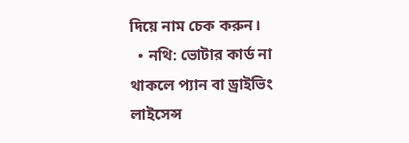দিয়ে নাম চেক করুন।
  • নথি: ভোটার কার্ড না থাকলে প্যান বা ড্রাইভিং লাইসেন্স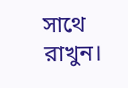সাথে রাখুন।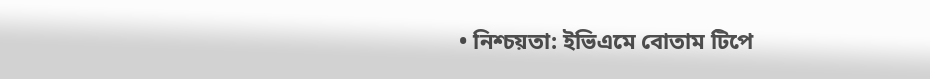• নিশ্চয়তা: ইভিএমে বোতাম টিপে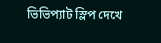ভিভিপ্যাট স্লিপ দেখে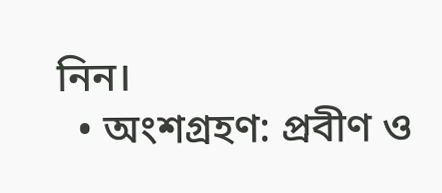নিন।
  • অংশগ্রহণ: প্রবীণ ও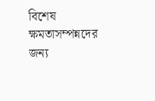বিশেষ ক্ষমতাসম্পন্নদের জন্য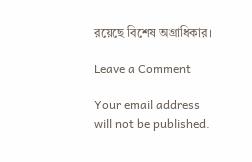রয়েছে বিশেষ অগ্রাধিকার।

Leave a Comment

Your email address will not be published.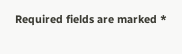Required fields are marked *